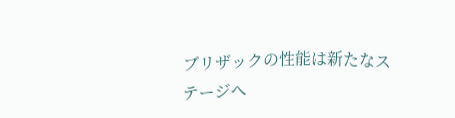ブリザックの性能は新たなステージへ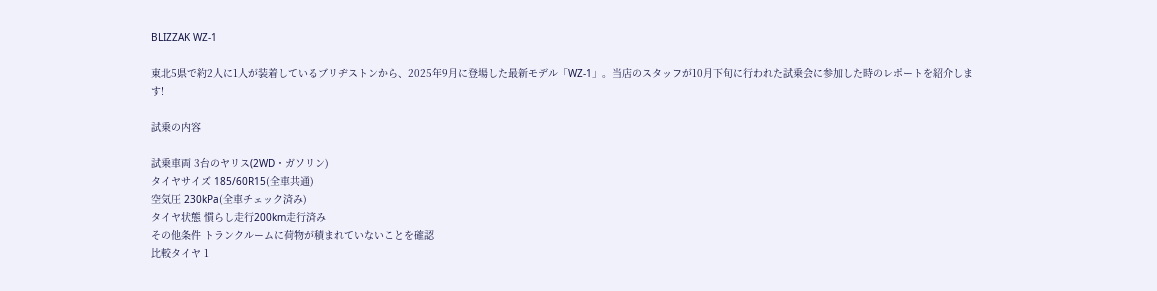BLIZZAK WZ-1

東北5県で約2人に1人が装着しているブリヂストンから、2025年9月に登場した最新モデル「WZ-1」。当店のスタッフが10月下旬に行われた試乗会に参加した時のレポートを紹介します!

試乗の内容

試乗車両 3台のヤリス(2WD・ガソリン)
タイヤサイズ 185/60R15(全車共通)
空気圧 230kPa(全車チェック済み)
タイヤ状態 慣らし走行200km走行済み
その他条件 トランクルームに荷物が積まれていないことを確認
比較タイヤ 1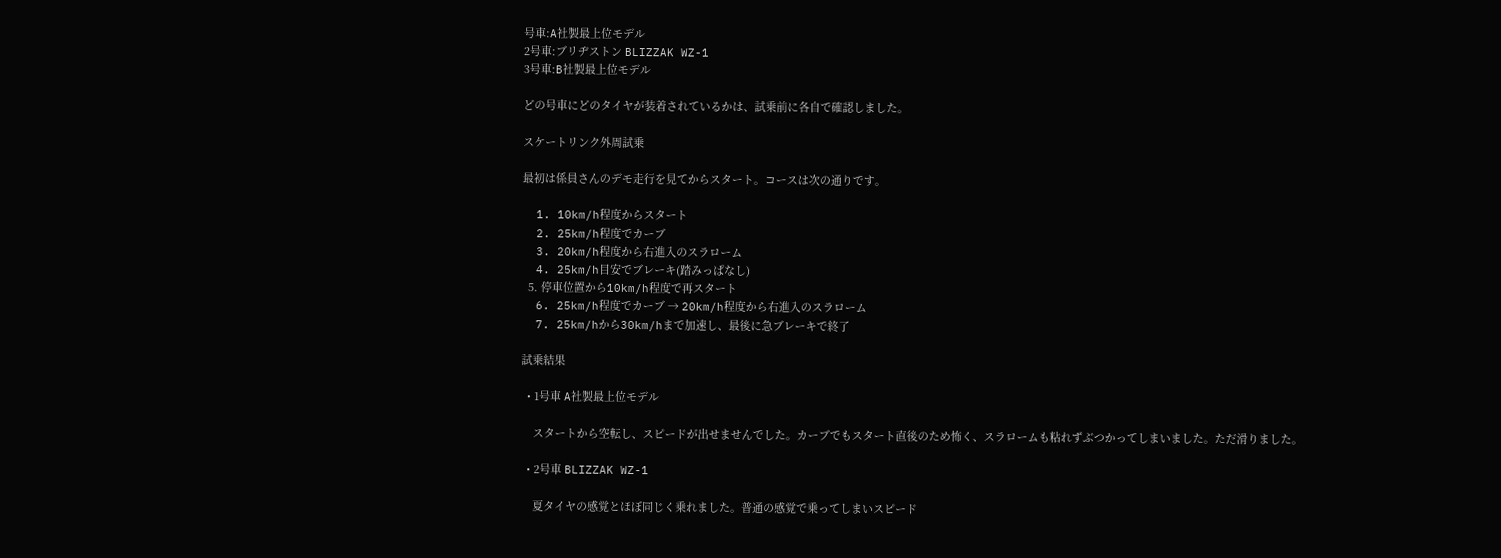号車:A社製最上位モデル
2号車:ブリヂストン BLIZZAK WZ-1
3号車:B社製最上位モデル

どの号車にどのタイヤが装着されているかは、試乗前に各自で確認しました。

スケートリンク外周試乗

最初は係員さんのデモ走行を見てからスタート。コースは次の通りです。

  1. 10km/h程度からスタート
  2. 25km/h程度でカーブ
  3. 20km/h程度から右進入のスラローム
  4. 25km/h目安でブレーキ(踏みっぱなし)
  5. 停車位置から10km/h程度で再スタート
  6. 25km/h程度でカーブ → 20km/h程度から右進入のスラローム
  7. 25km/hから30km/hまで加速し、最後に急ブレーキで終了

試乗結果

  • 1号車 A社製最上位モデル

    スタートから空転し、スピードが出せませんでした。カーブでもスタート直後のため怖く、スラロームも粘れずぶつかってしまいました。ただ滑りました。

  • 2号車 BLIZZAK WZ-1

    夏タイヤの感覚とほぼ同じく乗れました。普通の感覚で乗ってしまいスピード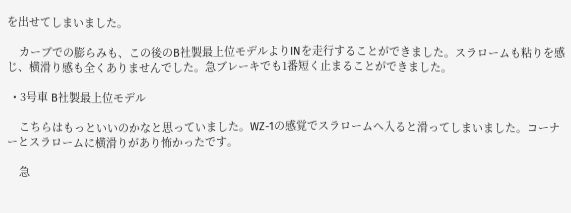を出せてしまいました。

    カーブでの膨らみも、この後のB社製最上位モデルよりINを走行することができました。スラロームも粘りを感じ、横滑り感も全くありませんでした。急ブレーキでも1番短く止まることができました。

  • 3号車 B社製最上位モデル

    こちらはもっといいのかなと思っていました。WZ-1の感覚でスラロームへ入ると滑ってしまいました。コーナーとスラロームに横滑りがあり怖かったです。

    急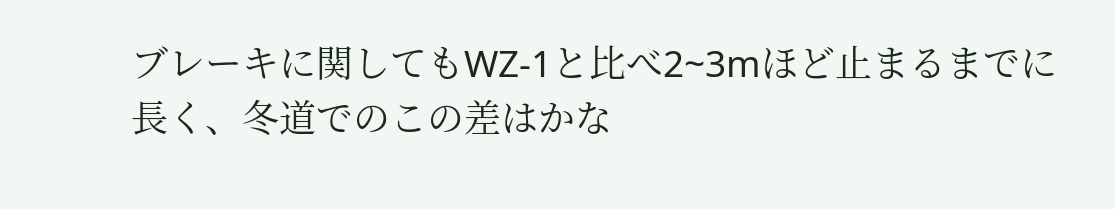ブレーキに関してもWZ-1と比べ2~3mほど止まるまでに長く、冬道でのこの差はかな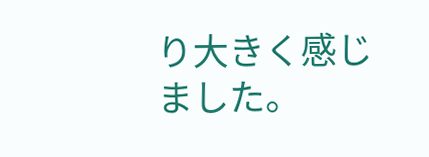り大きく感じました。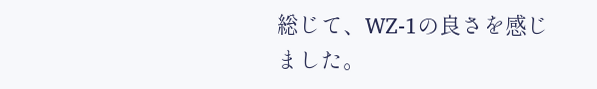総じて、WZ-1の良さを感じました。